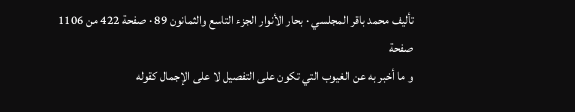تأليف محمد باقر المجلسي · بحار الأنوار الجزء التاسع والثمانون 89 · صفحة 422 من 1106
صفحة
و ما أخبر به عن الغيوب التي تكون على التفصيل لا على الإجمال كقوله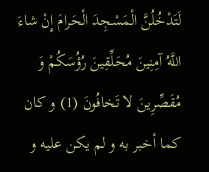لَتَدْخُلُنَّ الْمَسْجِدَ الْحَرامَ إِنْ شاءَ اللَّهُ آمِنِينَ مُحَلِّقِينَ رُؤُسَكُمْ وَ مُقَصِّرِينَ لا تَخافُونَ (1) و كان كما أخبر به و لم يكن عليه و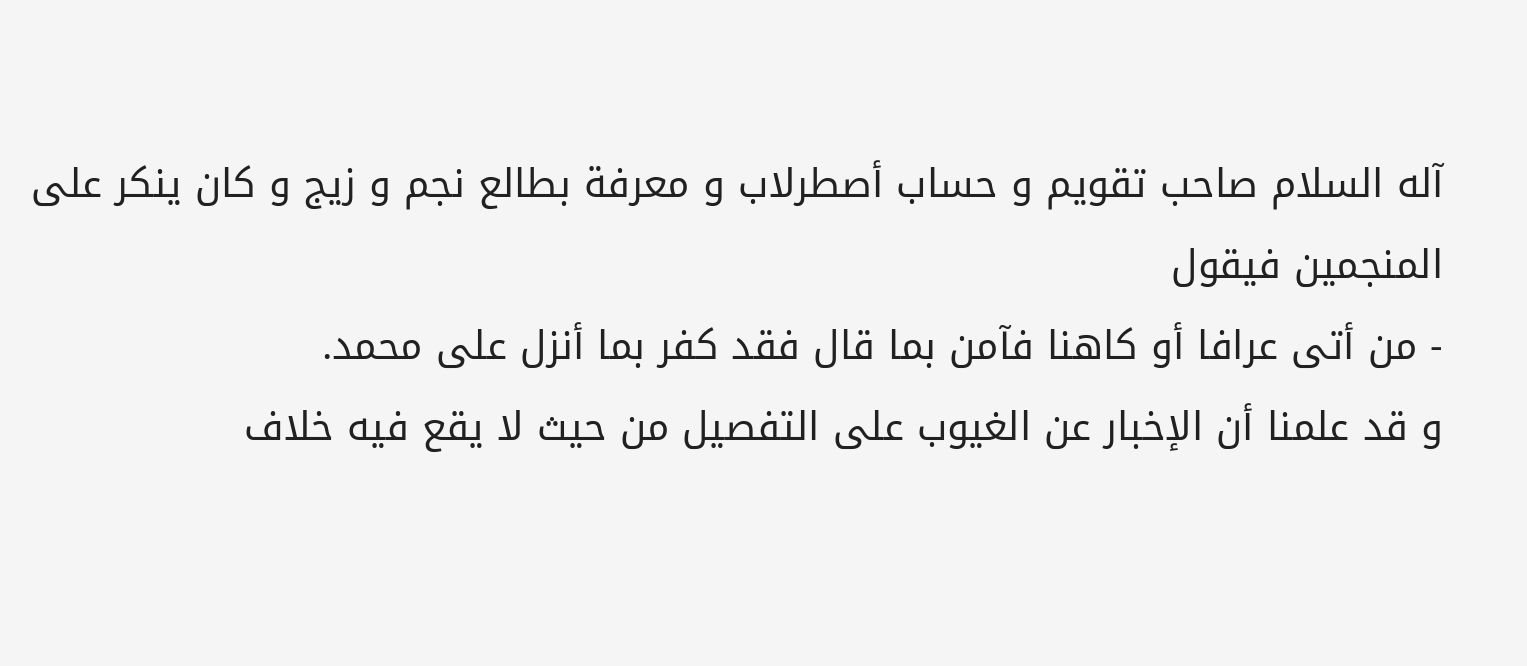آله السلام صاحب تقويم و حساب أصطرلاب و معرفة بطالع نجم و زيج و كان ينكر على المنجمين فيقول
- من أتى عرافا أو كاهنا فآمن بما قال فقد كفر بما أنزل على محمد.
و قد علمنا أن الإخبار عن الغيوب على التفصيل من حيث لا يقع فيه خلاف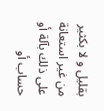بقليل و لا بكثير من غير استعانة على ذلك بآلة أو حساب أو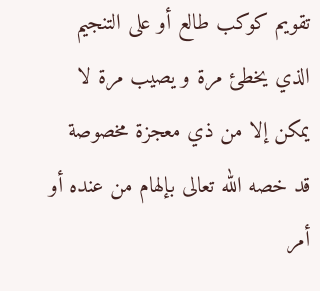تقويم كوكب طالع أو على التنجيم الذي يخطئ مرة و يصيب مرة لا يمكن إلا من ذي معجزة مخصوصة قد خصه الله تعالى بإلهام من عنده أو أمر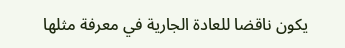يكون ناقضا للعادة الجارية في معرفة مثلها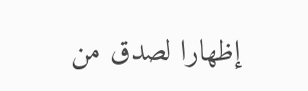إظهارا لصدق من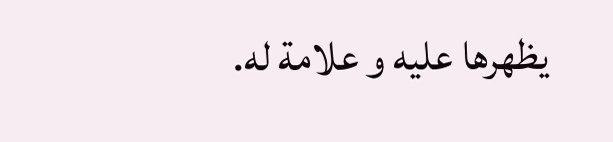يظهرها عليه و علامة له.